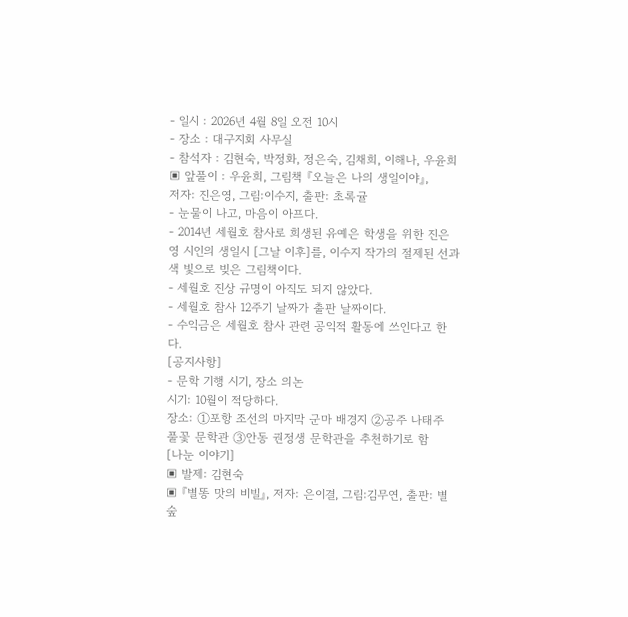- 일시 : 2026년 4월 8일 오전 10시
- 장소 : 대구지회 사무실
- 참석자 : 김현숙, 박정화, 정은숙, 김채희, 이해나, 우윤희
▣ 앞풀이 : 우윤희, 그림책 『오늘은 나의 생일이야』,
저자: 진은영, 그림:이수지, 출판: 초록귤
- 눈물이 나고, 마음이 아프다.
- 2014년 세월호 참사로 희생된 유예은 학생을 위한 진은영 시인의 생일시 [그날 이후]를, 이수지 작가의 절제된 선과 색 빛으로 빚은 그림책이다.
- 세월호 진상 규명이 아직도 되지 않았다.
- 세월호 참사 12주기 날짜가 출판 날짜이다.
- 수익금은 세월호 참사 관련 공익적 활동에 쓰인다고 한다.
[공지사항]
- 문학 기행 시기, 장소 의논
시기: 10월이 적당하다.
장소: ①포항 조선의 마지막 군마 배경지 ②공주 나태주 풀꽃 문학관 ③안동 권정생 문학관을 추천하기로 함
[나눈 이야기]
▣ 발제: 김현숙
▣ 『별똥 맛의 비빌』, 저자: 은이결, 그림:김무연, 출판: 별숲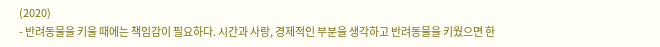(2020)
- 반려동물을 키울 때에는 책임감이 필요하다. 시간과 사랑, 경제적인 부분을 생각하고 반려동물을 키웠으면 한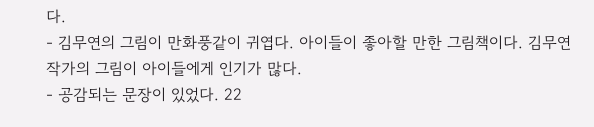다.
- 김무연의 그림이 만화풍같이 귀엽다. 아이들이 좋아할 만한 그림책이다. 김무연 작가의 그림이 아이들에게 인기가 많다.
- 공감되는 문장이 있었다. 22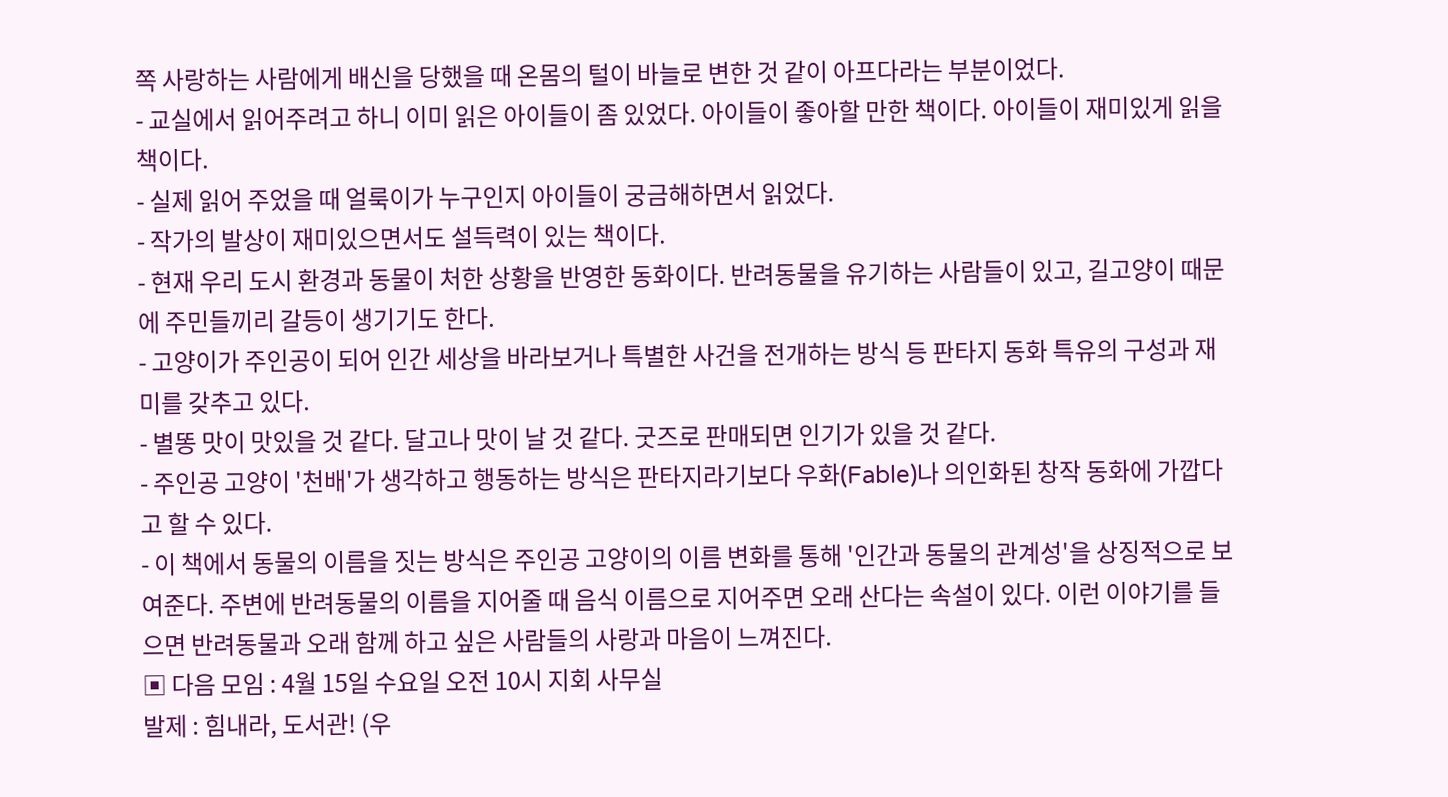쪽 사랑하는 사람에게 배신을 당했을 때 온몸의 털이 바늘로 변한 것 같이 아프다라는 부분이었다.
- 교실에서 읽어주려고 하니 이미 읽은 아이들이 좀 있었다. 아이들이 좋아할 만한 책이다. 아이들이 재미있게 읽을 책이다.
- 실제 읽어 주었을 때 얼룩이가 누구인지 아이들이 궁금해하면서 읽었다.
- 작가의 발상이 재미있으면서도 설득력이 있는 책이다.
- 현재 우리 도시 환경과 동물이 처한 상황을 반영한 동화이다. 반려동물을 유기하는 사람들이 있고, 길고양이 때문에 주민들끼리 갈등이 생기기도 한다.
- 고양이가 주인공이 되어 인간 세상을 바라보거나 특별한 사건을 전개하는 방식 등 판타지 동화 특유의 구성과 재미를 갖추고 있다.
- 별똥 맛이 맛있을 것 같다. 달고나 맛이 날 것 같다. 굿즈로 판매되면 인기가 있을 것 같다.
- 주인공 고양이 '천배'가 생각하고 행동하는 방식은 판타지라기보다 우화(Fable)나 의인화된 창작 동화에 가깝다고 할 수 있다.
- 이 책에서 동물의 이름을 짓는 방식은 주인공 고양이의 이름 변화를 통해 '인간과 동물의 관계성'을 상징적으로 보여준다. 주변에 반려동물의 이름을 지어줄 때 음식 이름으로 지어주면 오래 산다는 속설이 있다. 이런 이야기를 들으면 반려동물과 오래 함께 하고 싶은 사람들의 사랑과 마음이 느껴진다.
▣ 다음 모임 : 4월 15일 수요일 오전 10시 지회 사무실
발제 : 힘내라, 도서관! (우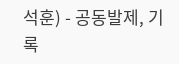석훈) - 공동발제, 기록